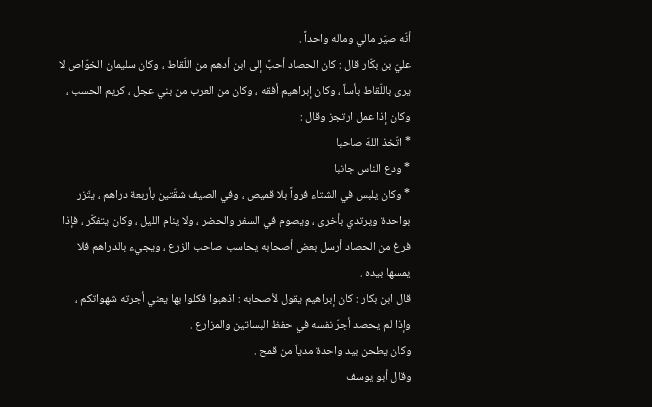أنّه صيّر مالي وماله واحداً .
عليّ بن بكّار قال : كان الحصاد أحبَّ إلى ابن أدهم من اللّقاط ، وكان سليمان الخوّاص لا يرى باللّقاط بأساً ، وكان إبراهيم أفقه ، وكان من العرب من بني عجل ، كريم الحسب ، وكان إذا عمل ارتجز وقال :
* اتّخذ اللهَ صاحبا
* ودع الناس جانبا
* وكان يلبس في الشتاء فرواً بلا قميص ، وفي الصيف شقّتين بأربعة دراهم ، يتّزر بواحدة ويرتدي بأخرى ، ويصوم في السفر والحضر ، ولا ينام الليل ، وكان يتفكّر ، فإذا فرغ من الحصاد أرسل بعض أصحابه يحاسب صاحب الزرع ، ويجيء بالدراهم فلا يمسها بيده .
قال ابن بكار : كان إبراهيم يقول لأصحابه : اذهبوا فكلوا بها يعني أجرته شهواتكم ، وإذا لم يحصد أجرّ نفسه في حفظ البساتين والمزارع .
وكان يطحن بيد واحدة مدياَ من قمح .
وقال أبو يوسف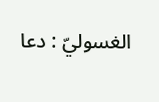الغسوليّ : دعا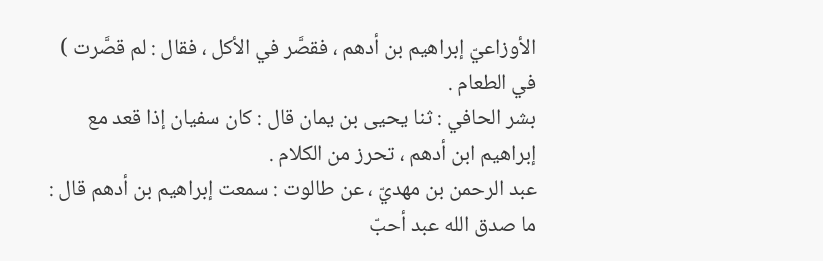الأوزاعيّ إبراهيم بن أدهم ، فقصَّر في الأكل ، فقال : لم قصَّرت )
في الطعام .
بشر الحافي : ثنا يحيى بن يمان قال : كان سفيان إذا قعد مع إبراهيم ابن أدهم ، تحرز من الكلام .
عبد الرحمن بن مهديّ ، عن طالوت : سمعت إبراهيم بن أدهم قال : ما صدق الله عبد أحبّ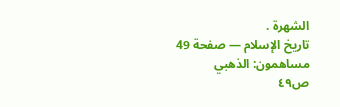الشهرة .
تاريخ الإسلام — صفحة 49
مساهمون: الذهبي
ص٤٩